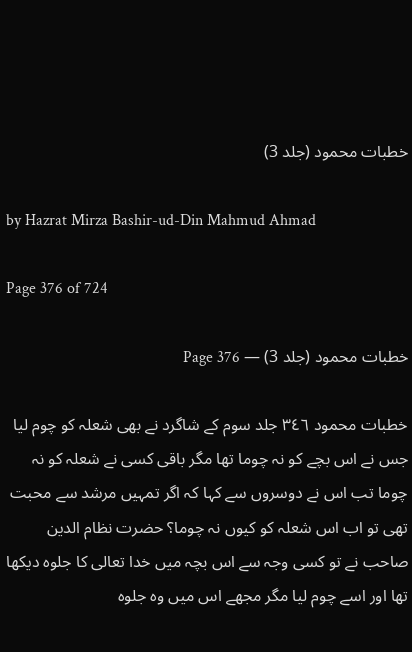خطبات محمود (جلد 3)

by Hazrat Mirza Bashir-ud-Din Mahmud Ahmad

Page 376 of 724

خطبات محمود (جلد 3) — Page 376

خطبات محمود ٣٤٦ جلد سوم کے شاگرد نے بھی شعلہ کو چوم لیا جس نے اس بچے کو نہ چوما تھا مگر باقی کسی نے شعلہ کو نہ چوما تب اس نے دوسروں سے کہا کہ اگر تمہیں مرشد سے محبت تھی تو اب اس شعلہ کو کیوں نہ چوما؟ حضرت نظام الدین صاحب نے تو کسی وجہ سے اس بچہ میں خدا تعالی کا جلوہ دیکھا تھا اور اسے چوم لیا مگر مجھے اس میں وہ جلوہ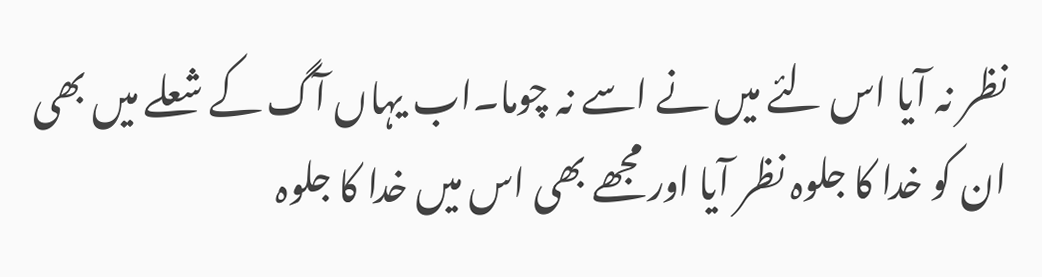نظر نہ آیا اس لئے میں نے اسے نہ چوما۔اب یہاں آگ کے شعلے میں بھی ان کو خدا کا جلوہ نظر آیا اور مجھے بھی اس میں خدا کا جلوہ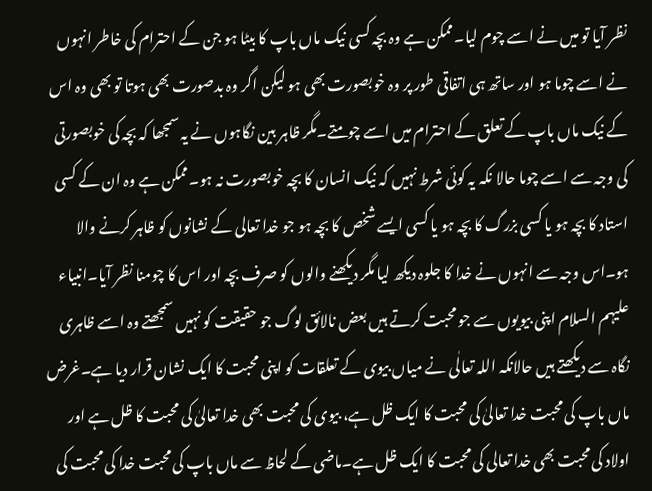نظر آیا تو میں نے اسے چوم لیا۔ممکن ہے وہ بچہ کسی نیک ماں باپ کا بیٹا ہو جن کے احترام کی خاطر انہوں نے اسے چوما ہو اور ساتھ ہی اتفاقی طور پر وہ خوبصورت بھی ہو لیکن اگر وہ بدصورت بھی ہوتا تو بھی وہ اس کے نیک ماں باپ کے تعلق کے احترام میں اسے چومتے۔مگر ظاہر بین نگاہوں نے یہ سمجھا کہ بچہ کی خوبصورتی کی وجہ سے اسے چوما حالا نکہ یہ کوئی شرط نہیں کہ نیک انسان کا بچہ خوبصورت نہ ہو۔ممکن ہے وہ ان کے کسی استاد کا بچہ ہو یا کسی بزرگ کا بچہ ہو یا کسی ایسے شخص کا بچہ ہو جو خدا تعالی کے نشانوں کو ظاہر کرنے والا ہو۔اس وجہ سے انہوں نے خدا کا جلوہ دیکھ لیا مگر دیکھنے والوں کو صرف بچہ اور اس کا چومنا نظر آیا۔انبیاء علیہم السلام اپنی بیویوں سے جو محبت کرتے ہیں بعض نالائق لوگ جو حقیقت کو نہیں سمجھتے وہ اسے ظاہری نگاہ سے دیکھتے ہیں حالانکہ اللہ تعالٰی نے میاں بیوی کے تعلقات کو اپنی محبت کا ایک نشان قرار دیا ہے۔غرض ماں باپ کی محبت خدا تعالیٰ کی محبت کا ایک ظل ہے، بیوی کی محبت بھی خدا تعالیٰ کی محبت کا ظل ہے اور اولاد کی محبت بھی خدا تعالی کی محبت کا ایک ظل ہے۔ماضی کے لحاظ سے ماں باپ کی محبت خدا کی محبت کی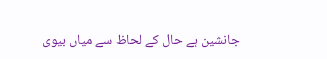جانشین ہے حال کے لحاظ سے میاں بیوی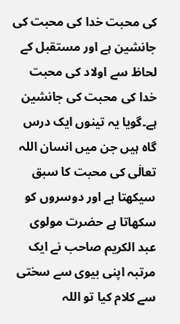کی محبت خدا کی محبت کی جانشین ہے اور مستقبل کے لحاظ سے اولاد کی محبت خدا کی محبت کی جانشین ہے۔گویا یہ تینوں ایک درس گاہ ہیں جن میں انسان اللہ تعالٰی کی محبت کا سبق سیکھتا ہے اور دوسروں کو سکھاتا ہے حضرت مولوی عبد الکریم صاحب نے ایک مرتبہ اپنی بیوی سے سختی سے کلام کیا تو اللہ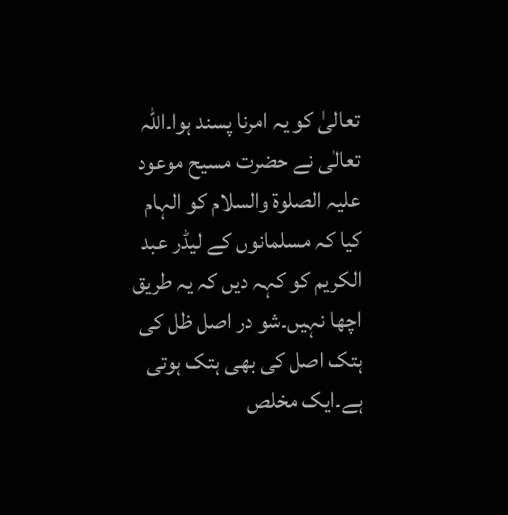تعالیٰ کو یہ امرنا پسند ہوا۔اللہ تعالٰی نے حضرت مسیح موعود علیہ الصلوۃ والسلام کو الہام کیا کہ مسلمانوں کے لیڈر عبد الکریم کو کہہ دیں کہ یہ طریق اچھا نہیں۔شو در اصل ظل کی ہتک اصل کی بھی ہتک ہوتی ہے۔ایک مخلص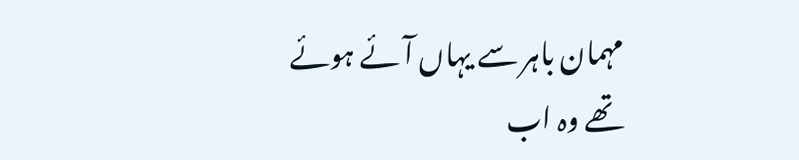مہمان باہر سے یہاں آئے ہوئے تھے وہ اب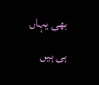بھی یہاں ہی ہیں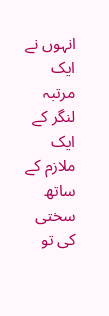انہوں نے ایک مرتبہ لنگر کے ایک ملازم کے ساتھ سختی کی تو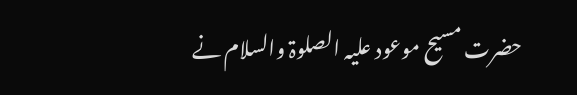حضرت مسیح موعود علیہ الصلوۃ والسلام نے